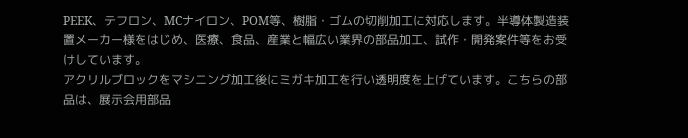PEEK、テフロン、MCナイロン、POM等、樹脂・ゴムの切削加工に対応します。半導体製造装置メーカー様をはじめ、医療、食品、産業と幅広い業界の部品加工、試作・開発案件等をお受けしています。
アクリルブロックをマシニング加工後にミガキ加工を行い透明度を上げています。こちらの部品は、展示会用部品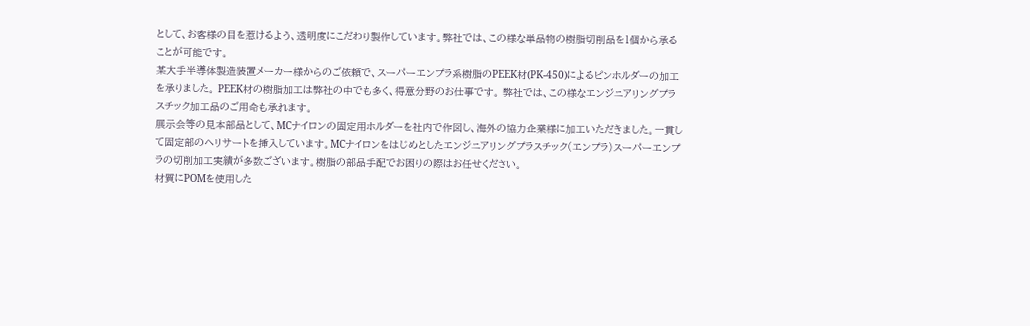として、お客様の目を惹けるよう、透明度にこだわり製作しています。弊社では、この様な単品物の樹脂切削品を1個から承ることが可能です。
某大手半導体製造装置メーカー様からのご依頼で、スーパーエンプラ系樹脂のPEEK材(PK-450)によるピンホルダーの加工を承りました。 PEEK材の樹脂加工は弊社の中でも多く、得意分野のお仕事です。 弊社では、この様なエンジニアリングプラスチック加工品のご用命も承れます。
展示会等の見本部品として、MCナイロンの固定用ホルダーを社内で作図し、海外の協力企業様に加工いただきました。一貫して固定部のヘリサートを挿入しています。MCナイロンをはじめとしたエンジニアリングプラスチック(エンプラ)スーパーエンプラの切削加工実績が多数ございます。樹脂の部品手配でお困りの際はお任せください。
材質にPOMを使用した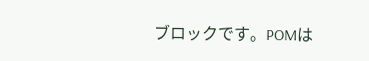ブロックです。POMは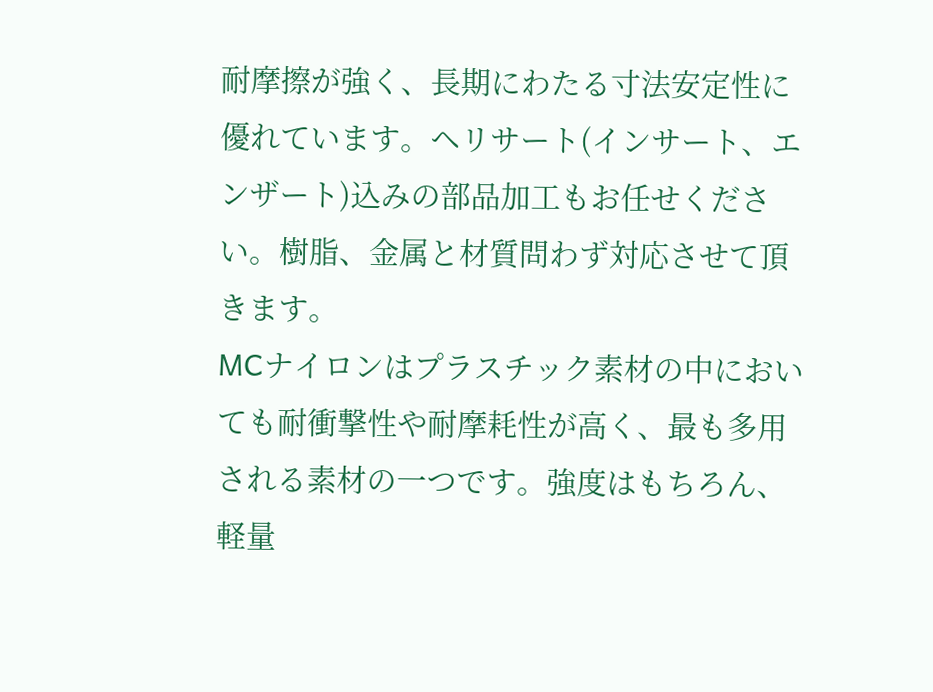耐摩擦が強く、長期にわたる寸法安定性に優れています。ヘリサート(インサート、エンザート)込みの部品加工もお任せください。樹脂、金属と材質問わず対応させて頂きます。
MCナイロンはプラスチック素材の中においても耐衝撃性や耐摩耗性が高く、最も多用される素材の一つです。強度はもちろん、軽量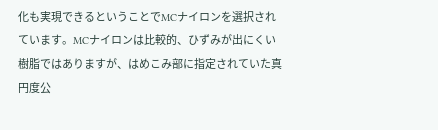化も実現できるということでMCナイロンを選択されています。MCナイロンは比較的、ひずみが出にくい樹脂ではありますが、はめこみ部に指定されていた真円度公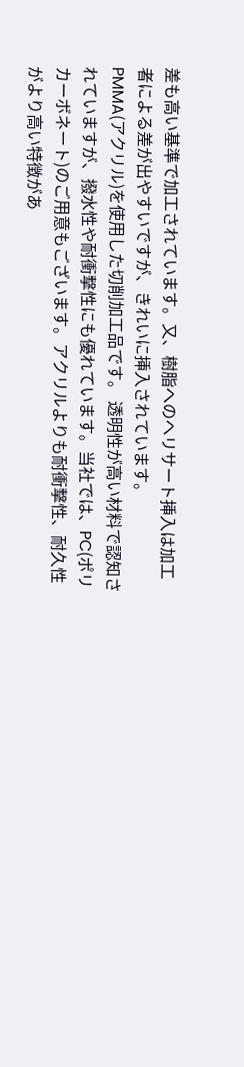差も高い基準で加工されています。又、樹脂へのヘリサート挿入は加工者による差が出やすいですが、きれいに挿入されています。
PMMA(アクリル)を使用した切削加工品です。 透明性が高い材料で認知されていますが、撥水性や耐衝撃性にも優れています。当社では、PC(ポリカーボネート)のご用意もございます。アクリルよりも耐衝撃性、耐久性がより高い特徴があ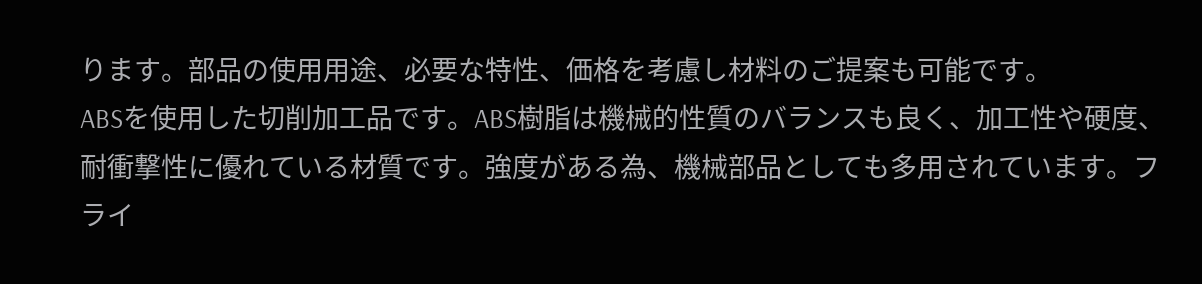ります。部品の使用用途、必要な特性、価格を考慮し材料のご提案も可能です。
ABSを使用した切削加工品です。ABS樹脂は機械的性質のバランスも良く、加工性や硬度、耐衝撃性に優れている材質です。強度がある為、機械部品としても多用されています。フライ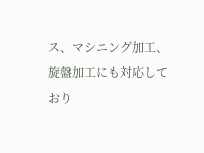ス、マシニング加工、旋盤加工にも対応しており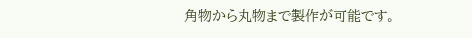角物から丸物まで製作が可能です。